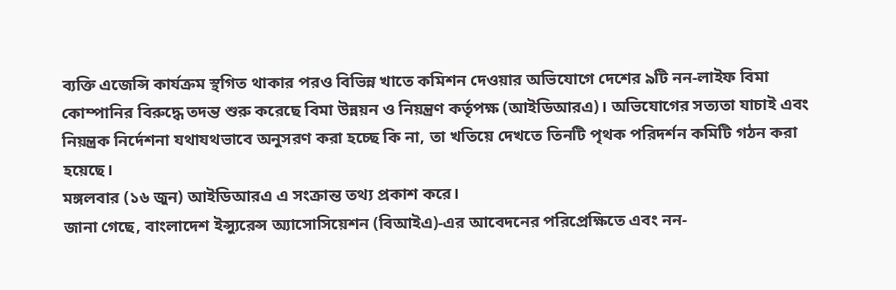ব্যক্তি এজেন্সি কার্যক্রম স্থগিত থাকার পরও বিভিন্ন খাতে কমিশন দেওয়ার অভিযোগে দেশের ৯টি নন-লাইফ বিমা কোম্পানির বিরুদ্ধে তদন্ত শুরু করেছে বিমা উন্নয়ন ও নিয়ন্ত্রণ কর্তৃপক্ষ (আইডিআরএ)। অভিযোগের সত্যতা যাচাই এবং নিয়ন্ত্রক নির্দেশনা যথাযথভাবে অনুসরণ করা হচ্ছে কি না, তা খতিয়ে দেখতে তিনটি পৃথক পরিদর্শন কমিটি গঠন করা হয়েছে।
মঙ্গলবার (১৬ জুন) আইডিআরএ এ সংক্রান্ত তথ্য প্রকাশ করে।
জানা গেছে, বাংলাদেশ ইন্স্যুরেন্স অ্যাসোসিয়েশন (বিআইএ)-এর আবেদনের পরিপ্রেক্ষিতে এবং নন-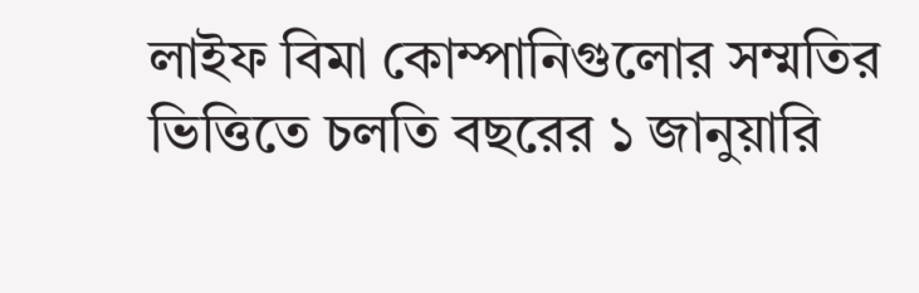লাইফ বিমা কোম্পানিগুলোর সম্মতির ভিত্তিতে চলতি বছরের ১ জানুয়ারি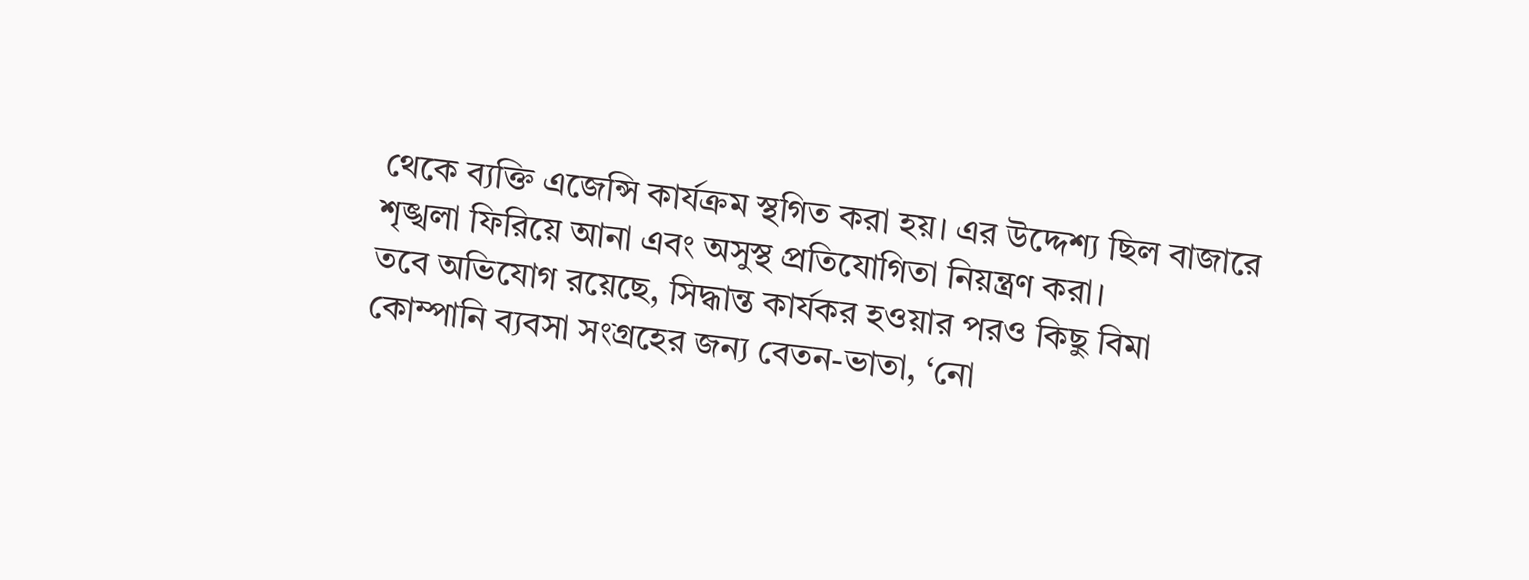থেকে ব্যক্তি এজেন্সি কার্যক্রম স্থগিত করা হয়। এর উদ্দেশ্য ছিল বাজারে শৃঙ্খলা ফিরিয়ে আনা এবং অসুস্থ প্রতিযোগিতা নিয়ন্ত্রণ করা।
তবে অভিযোগ রয়েছে, সিদ্ধান্ত কার্যকর হওয়ার পরও কিছু বিমা কোম্পানি ব্যবসা সংগ্রহের জন্য বেতন-ভাতা, ‘নো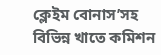ক্লেইম বোনাস’সহ বিভিন্ন খাতে কমিশন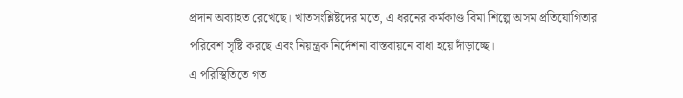প্রদান অব্যাহত রেখেছে। খাতসংশ্লিষ্টদের মতে, এ ধরনের কর্মকাণ্ড বিমা শিল্পে অসম প্রতিযোগিতার পরিবেশ সৃষ্টি করছে এবং নিয়ন্ত্রক নির্দেশনা বাস্তবায়নে বাধা হয়ে দাঁড়াচ্ছে।
এ পরিস্থিতিতে গত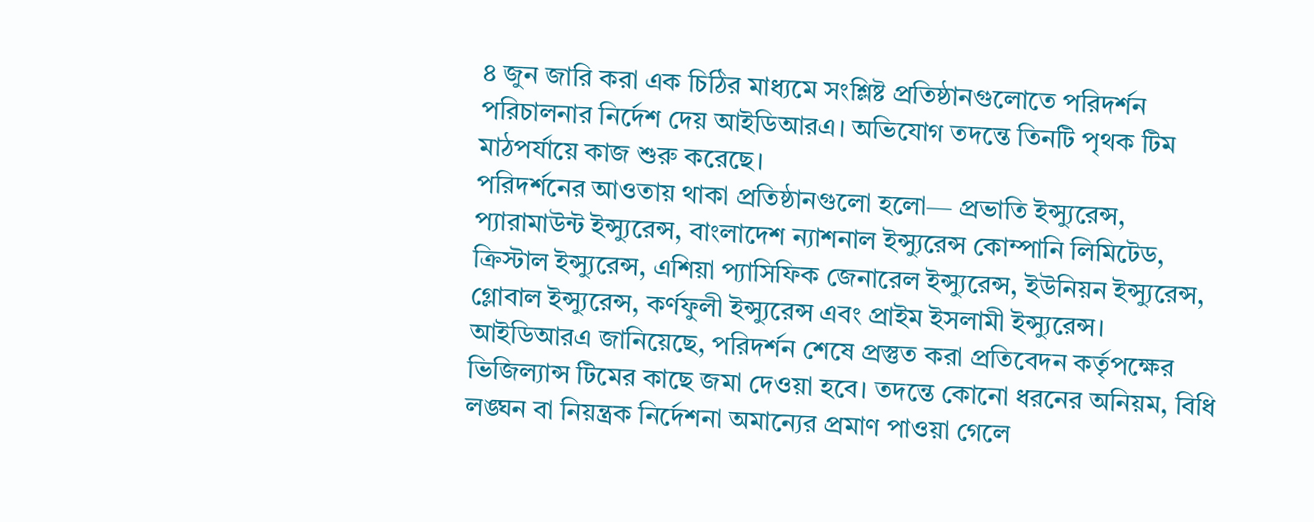৪ জুন জারি করা এক চিঠির মাধ্যমে সংশ্লিষ্ট প্রতিষ্ঠানগুলোতে পরিদর্শন পরিচালনার নির্দেশ দেয় আইডিআরএ। অভিযোগ তদন্তে তিনটি পৃথক টিম মাঠপর্যায়ে কাজ শুরু করেছে।
পরিদর্শনের আওতায় থাকা প্রতিষ্ঠানগুলো হলো— প্রভাতি ইন্স্যুরেন্স, প্যারামাউন্ট ইন্স্যুরেন্স, বাংলাদেশ ন্যাশনাল ইন্স্যুরেন্স কোম্পানি লিমিটেড, ক্রিস্টাল ইন্স্যুরেন্স, এশিয়া প্যাসিফিক জেনারেল ইন্স্যুরেন্স, ইউনিয়ন ইন্স্যুরেন্স, গ্লোবাল ইন্স্যুরেন্স, কর্ণফুলী ইন্স্যুরেন্স এবং প্রাইম ইসলামী ইন্স্যুরেন্স।
আইডিআরএ জানিয়েছে, পরিদর্শন শেষে প্রস্তুত করা প্রতিবেদন কর্তৃপক্ষের ভিজিল্যান্স টিমের কাছে জমা দেওয়া হবে। তদন্তে কোনো ধরনের অনিয়ম, বিধি লঙ্ঘন বা নিয়ন্ত্রক নির্দেশনা অমান্যের প্রমাণ পাওয়া গেলে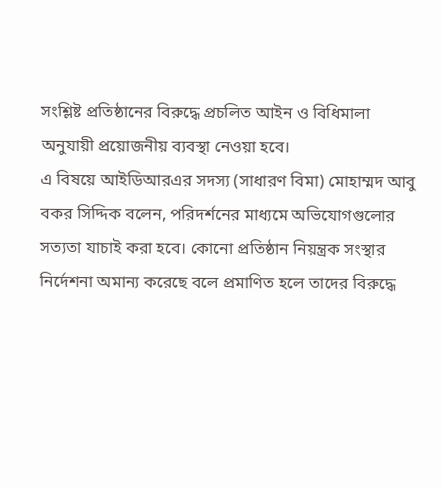সংশ্লিষ্ট প্রতিষ্ঠানের বিরুদ্ধে প্রচলিত আইন ও বিধিমালা অনুযায়ী প্রয়োজনীয় ব্যবস্থা নেওয়া হবে।
এ বিষয়ে আইডিআরএর সদস্য (সাধারণ বিমা) মোহাম্মদ আবু বকর সিদ্দিক বলেন, পরিদর্শনের মাধ্যমে অভিযোগগুলোর সত্যতা যাচাই করা হবে। কোনো প্রতিষ্ঠান নিয়ন্ত্রক সংস্থার নির্দেশনা অমান্য করেছে বলে প্রমাণিত হলে তাদের বিরুদ্ধে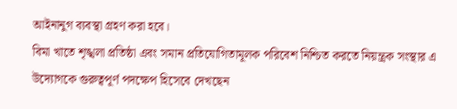আইনানুগ ব্যবস্থা গ্রহণ করা হবে।
বিমা খাতে শৃঙ্খলা প্রতিষ্ঠা এবং সমান প্রতিযোগিতামূলক পরিবেশ নিশ্চিত করতে নিয়ন্ত্রক সংস্থার এ উদ্যোগকে গুরুত্বপূর্ণ পদক্ষেপ হিসেবে দেখছেন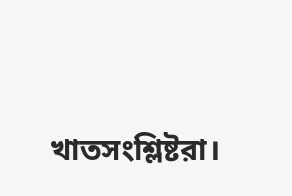খাতসংশ্লিষ্টরা।